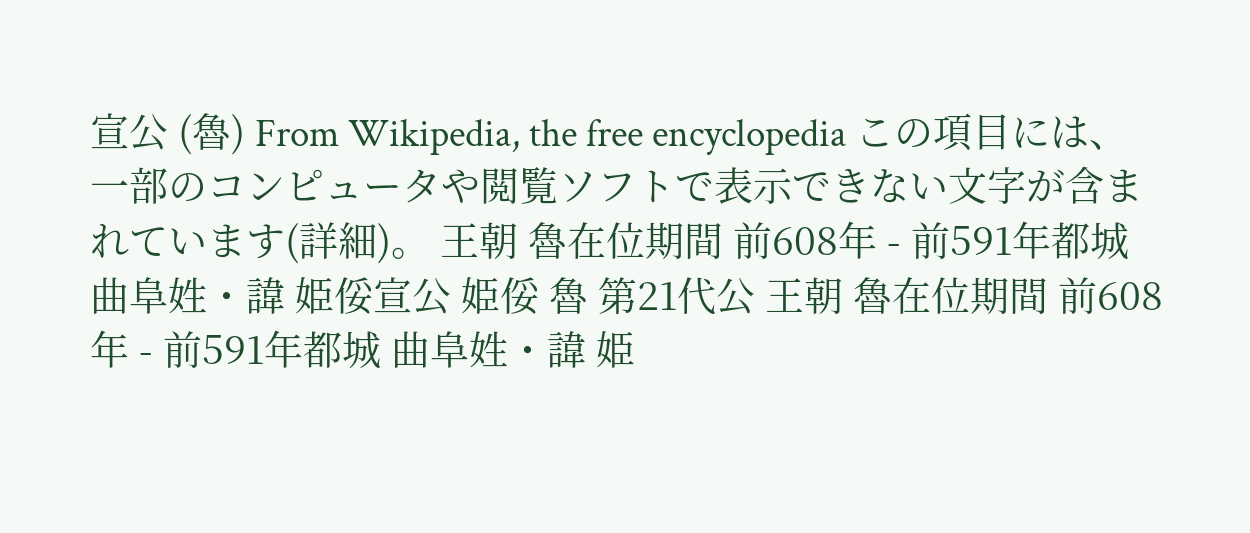宣公 (魯) From Wikipedia, the free encyclopedia この項目には、一部のコンピュータや閲覧ソフトで表示できない文字が含まれています(詳細)。 王朝 魯在位期間 前608年 - 前591年都城 曲阜姓・諱 姫俀宣公 姫俀 魯 第21代公 王朝 魯在位期間 前608年 - 前591年都城 曲阜姓・諱 姫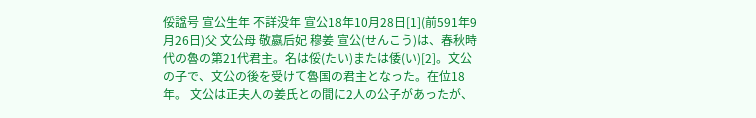俀諡号 宣公生年 不詳没年 宣公18年10月28日[1](前591年9月26日)父 文公母 敬嬴后妃 穆姜 宣公(せんこう)は、春秋時代の魯の第21代君主。名は俀(たい)または倭(い)[2]。文公の子で、文公の後を受けて魯国の君主となった。在位18年。 文公は正夫人の姜氏との間に2人の公子があったが、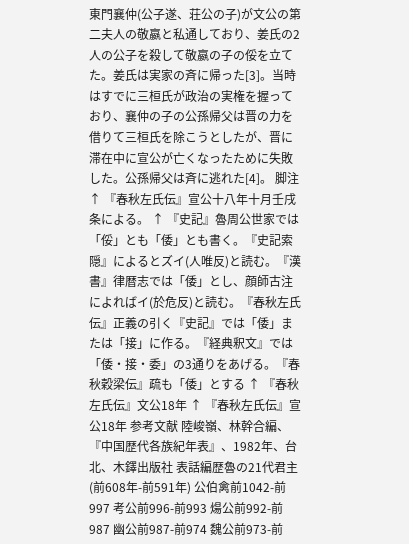東門襄仲(公子遂、荘公の子)が文公の第二夫人の敬嬴と私通しており、姜氏の2人の公子を殺して敬嬴の子の俀を立てた。姜氏は実家の斉に帰った[3]。当時はすでに三桓氏が政治の実権を握っており、襄仲の子の公孫帰父は晋の力を借りて三桓氏を除こうとしたが、晋に滞在中に宣公が亡くなったために失敗した。公孫帰父は斉に逃れた[4]。 脚注 ↑ 『春秋左氏伝』宣公十八年十月壬戌条による。 ↑ 『史記』魯周公世家では「俀」とも「倭」とも書く。『史記索隠』によるとズイ(人唯反)と読む。『漢書』律暦志では「倭」とし、顔師古注によればイ(於危反)と読む。『春秋左氏伝』正義の引く『史記』では「倭」または「接」に作る。『経典釈文』では「倭・接・委」の3通りをあげる。『春秋穀梁伝』疏も「倭」とする ↑ 『春秋左氏伝』文公18年 ↑ 『春秋左氏伝』宣公18年 参考文献 陸峻嶺、林幹合編、『中国歴代各族紀年表』、1982年、台北、木鐸出版社 表話編歴魯の21代君主(前608年-前591年) 公伯禽前1042-前997 考公前996-前993 煬公前992-前987 幽公前987-前974 魏公前973-前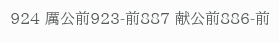924 厲公前923-前887 献公前886-前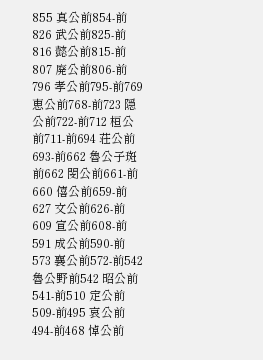855 真公前854-前826 武公前825-前816 懿公前815-前807 廃公前806-前796 孝公前795-前769 恵公前768-前723 隠公前722-前712 桓公前711-前694 荘公前693-前662 魯公子斑前662 閔公前661-前660 僖公前659-前627 文公前626-前609 宣公前608-前591 成公前590-前573 襄公前572-前542 魯公野前542 昭公前541-前510 定公前509-前495 哀公前494-前468 悼公前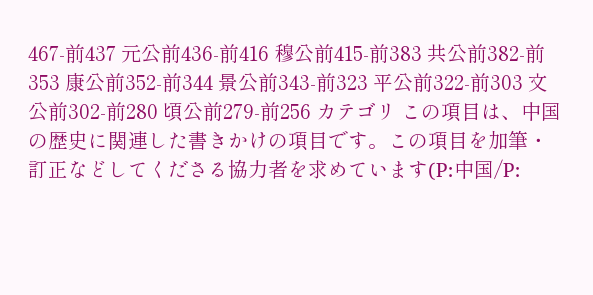467-前437 元公前436-前416 穆公前415-前383 共公前382-前353 康公前352-前344 景公前343-前323 平公前322-前303 文公前302-前280 頃公前279-前256 カテゴリ この項目は、中国の歴史に関連した書きかけの項目です。この項目を加筆・訂正などしてくださる協力者を求めています(P:中国/P: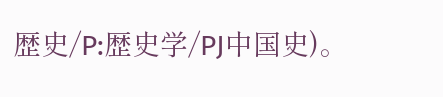歴史/P:歴史学/PJ中国史)。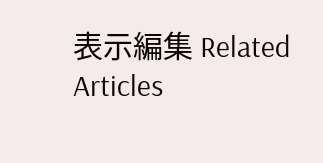表示編集 Related Articles